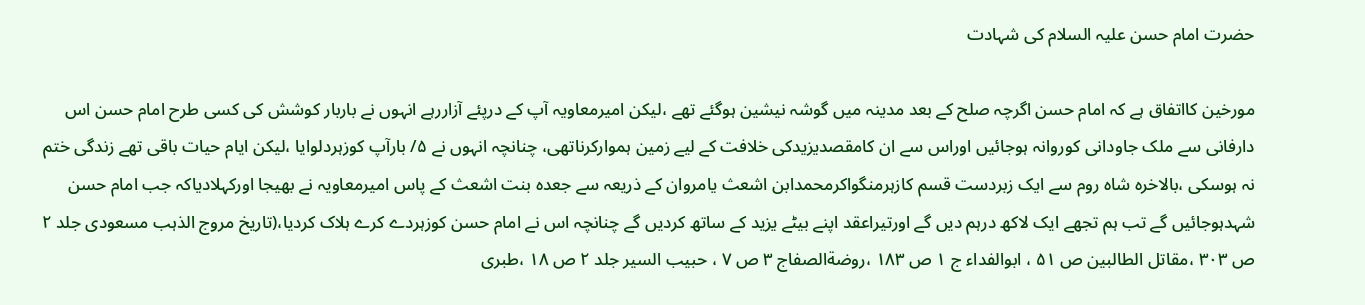حضرت امام حسن علیہ السلام کی شہادت

مورخین کااتفاق ہے کہ امام حسن اگرچہ صلح کے بعد مدینہ میں گوشہ نیشین ہوگئے تھے ،لیکن امیرمعاویہ آپ کے درپئے آزاررہے انہوں نے باربار کوشش کی کسی طرح امام حسن اس دارفانی سے ملک جاودانی کوروانہ ہوجائیں اوراس سے ان کامقصدیزیدکی خلافت کے لیے زمین ہموارکرناتھی، چنانچہ انہوں نے ۵/ بارآپ کوزہردلوایا ،لیکن ایام حیات باقی تھے زندگی ختم نہ ہوسکی ،بالاخرہ شاہ روم سے ایک زبردست قسم کازہرمنگواکرمحمدابن اشعث یامروان کے ذریعہ سے جعدہ بنت اشعث کے پاس امیرمعاویہ نے بھیجا اورکہلادیاکہ جب امام حسن شہدہوجائیں گے تب ہم تجھے ایک لاکھ درہم دیں گے اورتیراعقد اپنے بیٹے یزید کے ساتھ کردیں گے چنانچہ اس نے امام حسن کوزہردے کرے ہلاک کردیا،(تاریخ مروج الذہب مسعودی جلد ۲ ص ۳۰۳ ،مقاتل الطالبین ص ۵۱ ، ابوالفداء ج ۱ ص ۱۸۳ ،روضةالصفاج ۳ ص ۷ ، حبیب السیر جلد ۲ ص ۱۸ ،طبری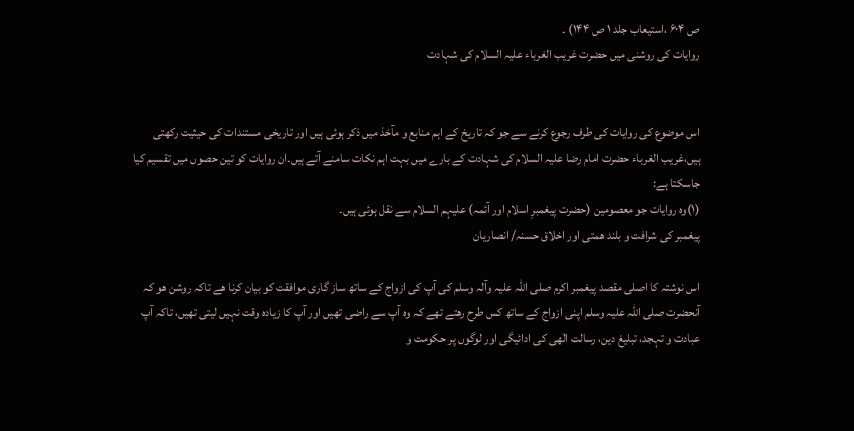ص ۶۰۴ ،استیعاب جلد ۱ ص ۱۴۴) ۔
روایات کی روشنی میں حضرت غریب الغرباء علیہ السلام کی شہادت


اس موضوع کی روایات کی طرف رجوع کرنے سے جو کہ تاریخ کے اہم منابع و مآخذ میں ذکر ہوئی ہیں اور تاریخی مستندات کی حیثیت رکھتی ہیں،غریب الغرباء حضرت امام رضا علیہ السلام کی شہادت کے بارے میں بہت اہم نکات سامنے آتے ہیں۔ان روایات کو تین حصوں میں تقسیم کیا جاسکتا ہے:
(۱)وہ روایات جو معصومین (حضرت پیغمبرِ اسلام اور آئمہ) علیہم السلام سے نقل ہوئی ہیں۔
پیغمبر کی شرافت و بلند ھمتی اور اخلاق حسنہ/ انصاریان

اس نوشتہ کا اصلی مقصد پیغمبر اکرم صلی اللہ علیہ وآلہ وسلم کی آپ کی ازواج کے ساتھ ساز گاری موافقت کو بیان کرنا ھے تاکہ روشن ھو کہ آنحضرت صلی اللہ علیہ وسلم اپنی ازواج کے ساتھ کس طرح رھتے تھے کہ وہ آپ سے راضی تھیں اور آپ کا زیادہ وقت نہیں لیتی تھیں، تاکہ آپ عبادت و تہجد، تبلیغ دین، رسالت الٰھی کی ادائیگی اور لوگوں پر حکومت و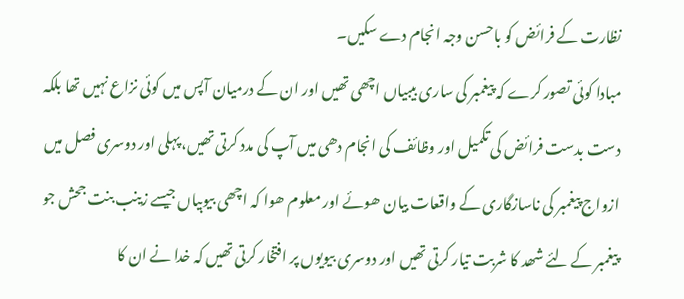نظارت کے فرائض کو باحسن وجہ انجام دے سکیں۔
مبادا کوئی تصور کرے کہ پیغمبر کی ساری بیبیاں اچھی تھیں اور ان کے درمیان آپس میں کوئی نزاع نہیں تھا بلکہ دست بدست فرائض کی تکمیل اور وظائف کی انجام دھی میں آپ کی مدد کرتی تھیں، پہلی اور دوسری فصل میں ازواج پیغمبر کی ناسازگاری کے واقعات بیان ھوئے اور معلوم ھوا کہ اچھی بیوبیاں جیسے زینب بنت جحش جو پیغمبر کے لئے شھد کا شربت تیار کرتی تھیں اور دوسری بیویوں پر افتخار کرتی تھیں کہ خدا نے ان کا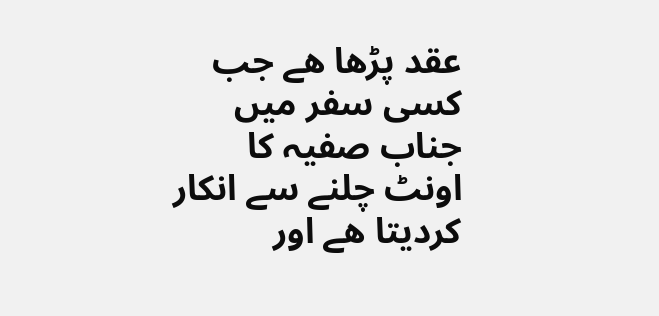عقد پڑھا ھے جب کسی سفر میں جناب صفیہ کا اونٹ چلنے سے انکار کردیتا ھے اور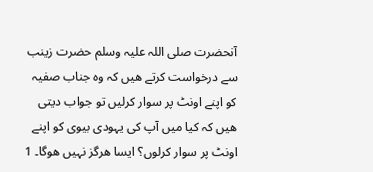آنحضرت صلی اللہ علیہ وسلم حضرت زینب سے درخواست کرتے ھیں کہ وہ جناب صفیہ کو اپنے اونٹ پر سوار کرلیں تو جواب دیتی ھیں کہ کیا میں آپ کی یہودی بیوی کو اپنے اونٹ پر سوار کرلوں؟ ایسا ھرگز نہیں ھوگا۔ 1